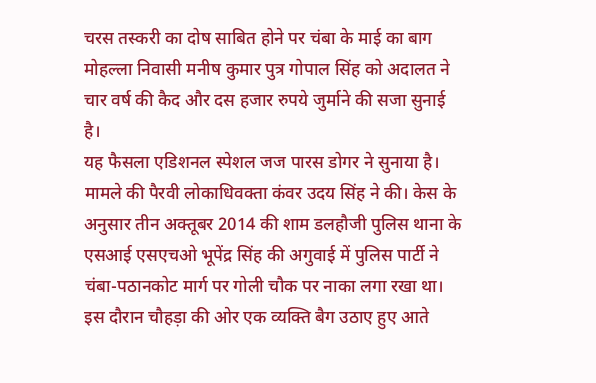चरस तस्करी का दोष साबित होने पर चंबा के माई का बाग मोहल्ला निवासी मनीष कुमार पुत्र गोपाल सिंह को अदालत ने चार वर्ष की कैद और दस हजार रुपये जुर्माने की सजा सुनाई है।
यह फैसला एडिशनल स्पेशल जज पारस डोगर ने सुनाया है। मामले की पैरवी लोकाधिवक्ता कंवर उदय सिंह ने की। केस के अनुसार तीन अक्तूबर 2014 की शाम डलहौजी पुलिस थाना के एसआई एसएचओ भूपेंद्र सिंह की अगुवाई में पुलिस पार्टी ने चंबा-पठानकोट मार्ग पर गोली चौक पर नाका लगा रखा था।
इस दौरान चौहड़ा की ओर एक व्यक्ति बैग उठाए हुए आते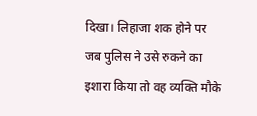दिखा। लिहाजा शक होने पर जब पुलिस ने उसे रुकने का इशारा किया तो वह व्यक्ति मौके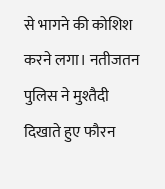से भागने की कोशिश करने लगा। नतीजतन पुलिस ने मुश्तैदी दिखाते हुए फौरन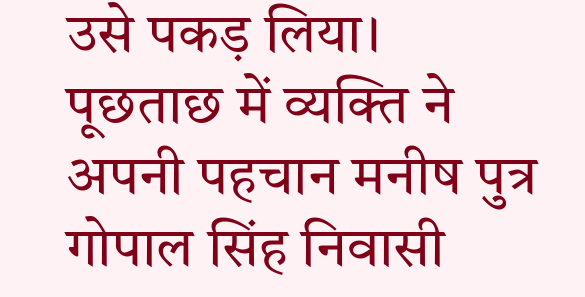उसे पकड़ लिया।
पूछताछ में व्यक्ति ने अपनी पहचान मनीष पुत्र गोपाल सिंह निवासी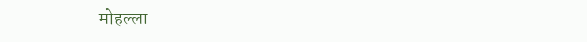मोहल्ला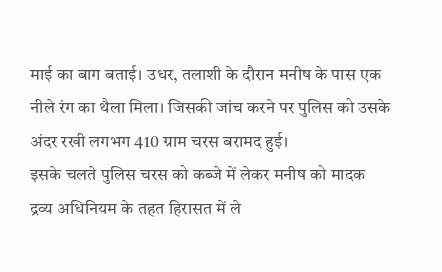माई का बाग बताई। उधर, तलाशी के दौरान मनीष के पास एक नीले रंग का थैला मिला। जिसकी जांच करने पर पुलिस को उसके अंदर रखी लगभग 410 ग्राम चरस बरामद हुई।
इसके चलते पुलिस चरस को कब्जे में लेकर मनीष को मादक द्रव्य अधिनियम के तहत हिरासत में ले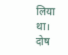लिया था। दोष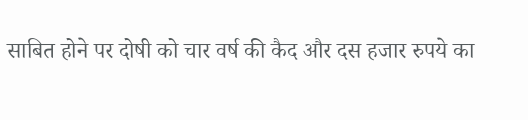साबित होने पर दोषी को चार वर्ष की कैद और दस हजार रुपये का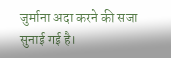जुर्माना अदा करने की सजा सुनाई गई है।